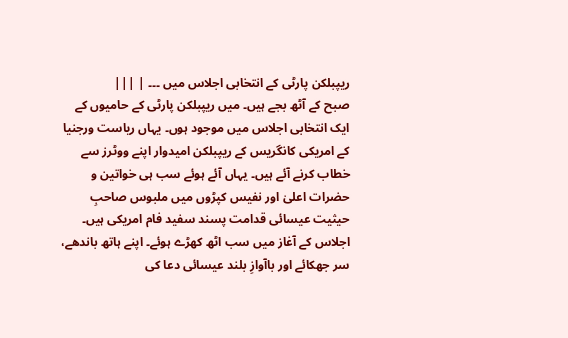ریپبلکن پارٹی کے انتخابی اجلاس میں ۔۔۔ | |||
صبح کے آٹھ بجے ہیں۔ میں ریپبلکن پارٹی کے حامیوں کے ایک انتخابی اجلاس میں موجود ہوں۔ یہاں ریاست ورجنیا کے امریکی کانگریس کے ریپبلکن امیدوار اپنے ووٹرز سے خطاب کرنے آئے ہیں۔ یہاں آئے ہوئے سب ہی خواتین و حضرات اعلیٰ اور نفیس کپڑوں میں ملبوس صاحبِ حیثیت عیسائی قدامت پسند سفید فام امریکی ہیں۔ اجلاس کے آغاز میں سب اٹھ کھڑے ہوئے۔ اپنے ہاتھ باندھے، سر جھکائے اور باآوازِ بلند عیسائی دعا کی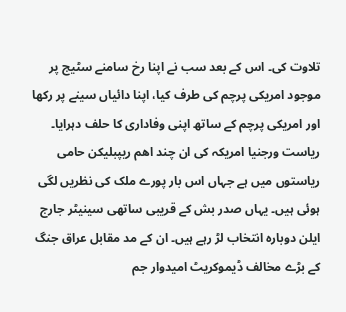تلاوت کی۔ اس کے بعد سب نے اپنا رخ سامنے سٹیج پر موجود امریکی پرچم کی طرف کیا، اپنا دائیاں سینے پر رکھا اور امریکی پرچم کے ساتھ اپنی وفاداری کا حلف دہرایا۔ ریاست ورجنیا امریکہ کی ان چند اھم ریپبلیکن حامی ریاستوں میں ہے جہاں اس بار پورے ملک کی نظریں لگی ہوئی ہیں۔ یہاں صدر بش کے قریبی ساتھی سینیٹر جارج ایلن دوبارہ انتخاب لڑ رہے ہیں۔ ان کے مد مقابل عراق جنگ کے بڑے مخالف ڈیموکریٹ امیدوار جم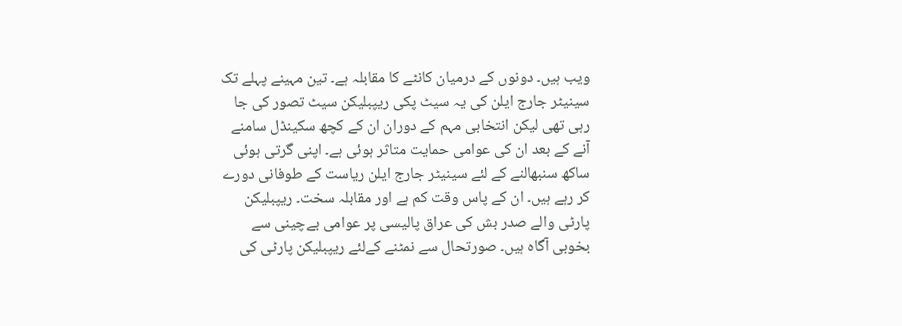ویب ہیں۔ دونوں کے درمیان کانٹے کا مقابلہ ہے۔ تین مہینے پہلے تک سینیٹر جارج ایلن کی یہ سیٹ پکی ریپبلیکن سیٹ تصور کی جا رہی تھی لیکن انتخابی مہم کے دوران ان کے کچھ سکینڈل سامنے آنے کے بعد ان کی عوامی حمایت متاثر ہوئی ہے۔ اپنی گرتی ہوئی ساکھ سنبھالنے کے لئے سینیٹر جارج ایلن ریاست کے طوفانی دورے کر رہے ہیں۔ ان کے پاس وقت کم ہے اور مقابلہ سخت۔ ریپبلیکن پارٹی والے صدر بش کی عراق پالیسی پر عوامی بےچینی سے بخوبی آگاہ ہیں۔ صورتحال سے نمٹنے کےلئے ریپبلیکن پارٹی کی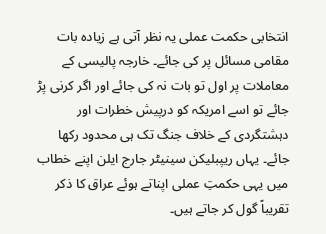انتخابی حکمت عملی یہ نظر آتی ہے زیادہ بات مقامی مسائل پر کی جائے۔ خارجہ پالیسی کے معاملات پر اول تو بات نہ کی جائے اور اگر کرنی پڑ جائے تو اسے امریکہ کو درپیش خطرات اور دہشتگردی کے خلاف جنگ تک ہی محدود رکھا جائے۔ یہاں ریپبلیکن سینیٹر جارج ایلن اپنے خطاب میں یہی حکمتِ عملی اپناتے ہوئے عراق کا ذکر تقریباً گول کر جاتے ہیں۔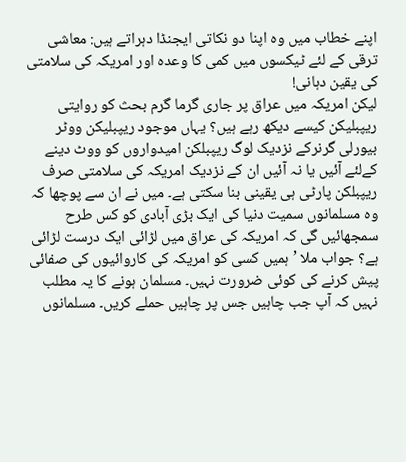اپنے خطاب میں وہ اپنا دو نکاتی ایجنڈا دہراتے ہیں: معاشی ترقی کے لئے ٹیکسوں میں کمی کا وعدہ اور امریکہ کی سلامتی کی یقین دہانی!
لیکن امریکہ میں عراق پر جاری گرما گرم بحث کو روایتی ریپبلیکن کیسے دیکھ رہے ہیں؟ یہاں موجود ریپبلیکن ووٹر بیورلی گرنرکے نزدیک لوگ ریپبلکن امیدواروں کو ووٹ دینے کےلئے آئیں یا نہ آئیں ان کے نزدیک امریکہ کی سلامتی صرف ریپبلکن پارٹی ہی یقینی بنا سکتی ہے۔ میں نے ان سے پوچھا کہ وہ مسلمانوں سمیت دنیا کی ایک بڑی آبادی کو کس طرح سمجھائیں گی کہ امریکہ کی عراق میں لڑائی ایک درست لڑائی ہے؟ جواب ملا ’ہمیں کسی کو امریکہ کی کاروائیوں کی صفائی پیش کرنے کی کوئی ضرورت نہیں۔ مسلمان ہونے کا یہ مطلب نہیں کہ آپ جب چاہیں جس پر چاہیں حملے کریں۔ مسلمانوں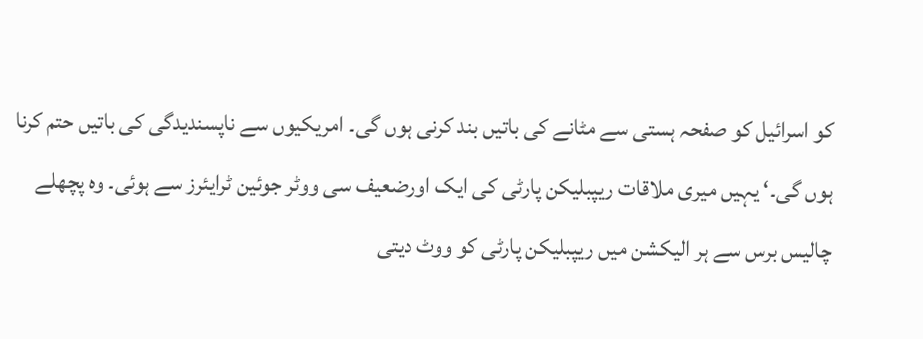کو اسرائیل کو صفحہ ہستی سے مٹانے کی باتیں بند کرنی ہوں گی۔ امریکیوں سے ناپسندیدگی کی باتیں حتم کرنا ہوں گی۔‘ یہیں میری ملاقات ریپبلیکن پارٹی کی ایک اورضعیف سی ووٹر جوئین ٹرایئرز سے ہوئی۔ وہ پچھلے چالیس برس سے ہر الیکشن میں ریپبلیکن پارٹی کو ووٹ دیتی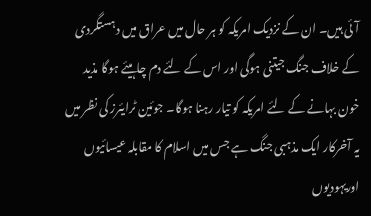آئی ہیں۔ ان کے نزدیک امریکہ کو ہر حال میں عراق میں دہستگردی کے خلاف جنگ جیتنی ہوگی اور اس کے لئے دم چاہیئے ہوگا مذید خون بہانے کے لئے امریکہ کو تیار رہنا ہوگا۔ جوئین ٹرایئرز کی نظر میں یہ آخرکار ایک مذہبی جنگ ہے جس میں اسلام کا مقابلہ عیسائیوں اوریہودیوں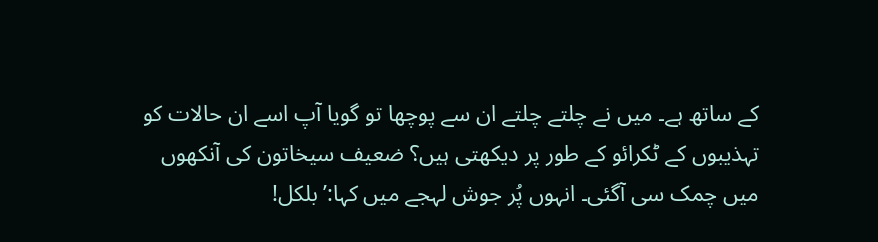کے ساتھ ہے۔ میں نے چلتے چلتے ان سے پوچھا تو گویا آپ اسے ان حالات کو تہذیبوں کے ٹکرائو کے طور پر دیکھتی ہیں؟ ضعیف سیخاتون کی آنکھوں میں چمک سی آگئی۔ انہوں پُر جوش لہجے میں کہا:’بلکل!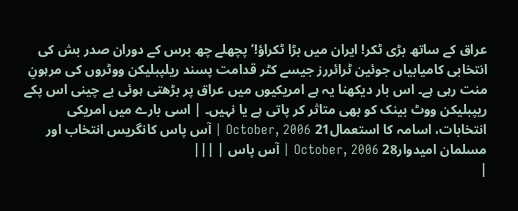عراق کے ساتھ بڑی ٹکر! ایران میں بڑا ٹکراؤ!‘ پچھلے چھ برس کے دوران صدر بش کی انتخابی کامیابیاں جوئین ٹرائررز جیسے کٹر قدامت پسند ریلپبلیکن ووٹروں کی مرہونِ منت رہی ہے۔ اس بار دیکھنا یہ ہے امریکیوں میں عراق پر بڑھتی ہوئی بے چینی اس پکے ریپبلیکن ووٹ بینک کو بھی متاثر کر پاتی ہے یا نہیں۔ | اسی بارے میں امریکی انتخابات، اسامہ کا استعمال21 October, 2006 | آس پاس کانگریس انتخاب اور مسلمان امیدوار28 October, 2006 | آس پاس | |||
|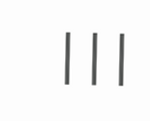|||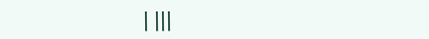| |||